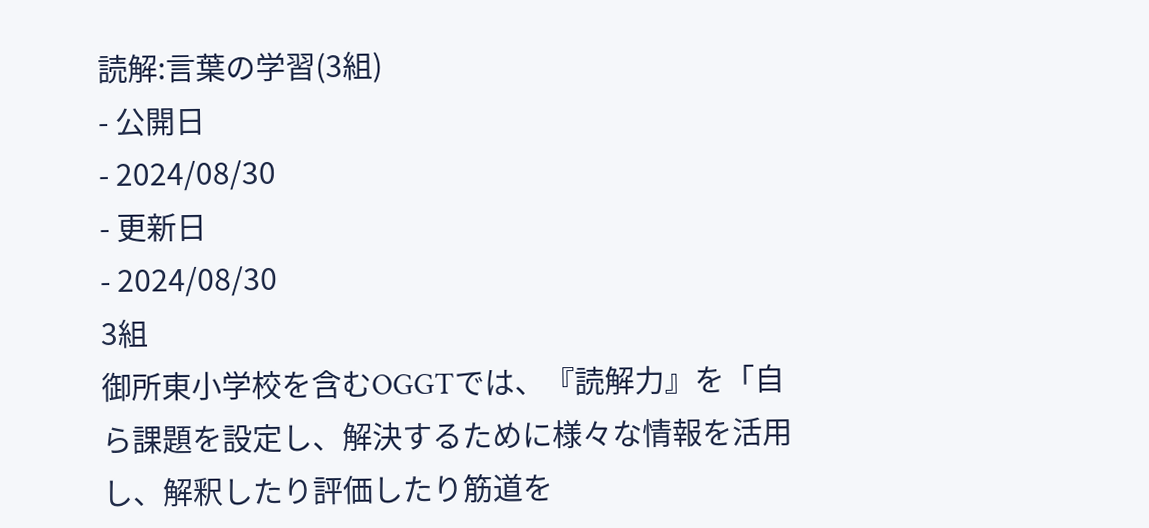読解:言葉の学習(3組)
- 公開日
- 2024/08/30
- 更新日
- 2024/08/30
3組
御所東小学校を含むOGGTでは、『読解力』を「自ら課題を設定し、解決するために様々な情報を活用し、解釈したり評価したり筋道を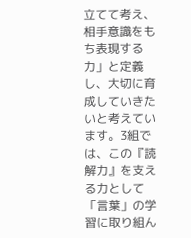立てて考え、相手意識をもち表現する力」と定義し、大切に育成していきたいと考えています。3組では、この『読解力』を支える力として「言葉」の学習に取り組ん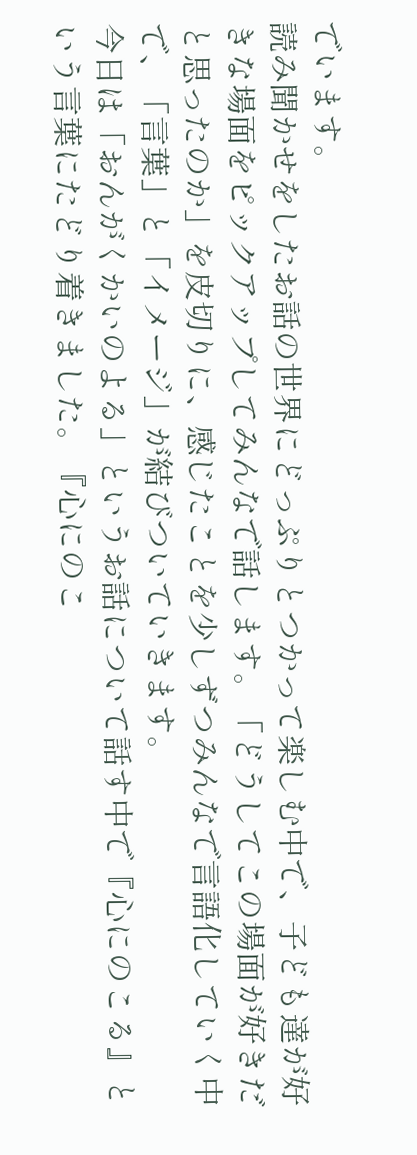でいます。
読み聞かせをしたお話の世界にどっぷりとつかって楽しむ中で、子ども達が好きな場面をピックアップしてみんなで話します。「どうしてこの場面が好きだと思ったのか」を皮切りに、感じたことを少しずつみんなで言語化していく中で、「言葉」と「イメージ」が結びついていきます。
今日は「おんがくかいのよる」というお話について話す中で『心にのこる』という言葉にたどり着きました。『心にのこ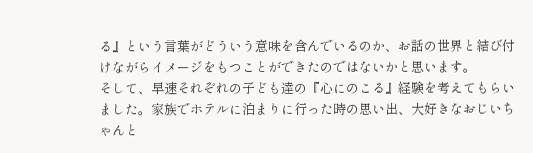る』という言葉がどういう意味を含んでいるのか、お話の世界と結び付けながらイメージをもつことができたのではないかと思います。
そして、早速それぞれの子ども達の『心にのこる』経験を考えてもらいました。家族でホテルに泊まりに行った時の思い出、大好きなおじいちゃんと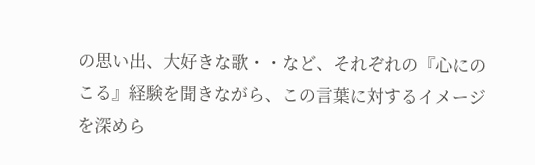の思い出、大好きな歌・・など、それぞれの『心にのこる』経験を聞きながら、この言葉に対するイメージを深めら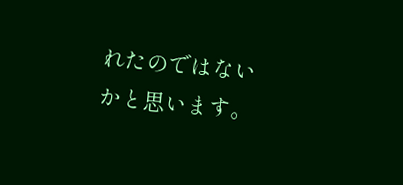れたのではないかと思います。